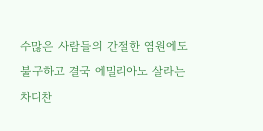수많은 사람들의 간절한 염원에도 불구하고 결국 에밀리아노 살라는 차디찬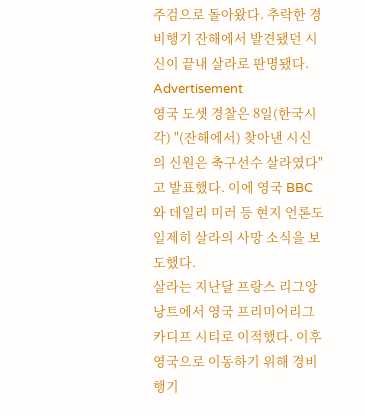주검으로 돌아왔다. 추락한 경비행기 잔해에서 발견됐던 시신이 끝내 살라로 판명됐다.
Advertisement
영국 도셋 경찰은 8일(한국시각) "(잔해에서) 찾아낸 시신의 신원은 축구선수 살라였다"고 발표했다. 이에 영국 BBC와 데일리 미러 등 현지 언론도 일제히 살라의 사망 소식을 보도했다.
살라는 지난달 프랑스 리그앙 낭트에서 영국 프리미어리그 카디프 시티로 이적했다. 이후 영국으로 이동하기 위해 경비행기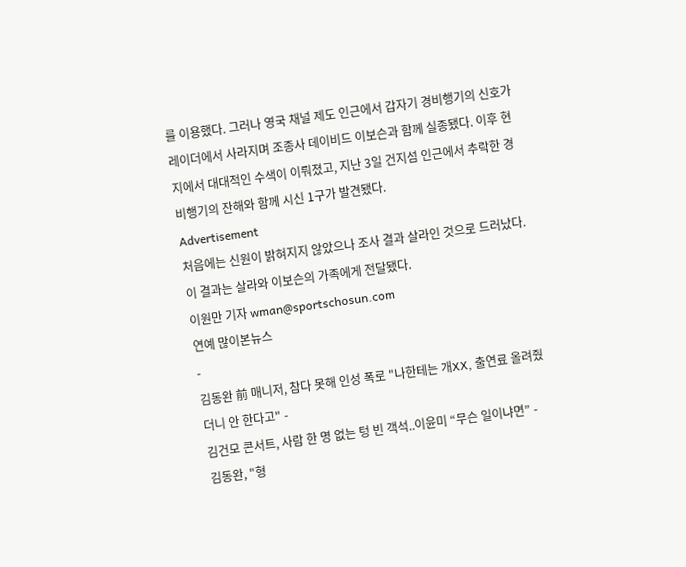를 이용했다. 그러나 영국 채널 제도 인근에서 갑자기 경비행기의 신호가 레이더에서 사라지며 조종사 데이비드 이보슨과 함께 실종됐다. 이후 현지에서 대대적인 수색이 이뤄졌고, 지난 3일 건지섬 인근에서 추락한 경비행기의 잔해와 함께 시신 1구가 발견됐다.
Advertisement
처음에는 신원이 밝혀지지 않았으나 조사 결과 살라인 것으로 드러났다. 이 결과는 살라와 이보슨의 가족에게 전달됐다.
이원만 기자 wman@sportschosun.com
연예 많이본뉴스
-
김동완 前 매니저, 참다 못해 인성 폭로 "나한테는 개XX, 출연료 올려줬더니 안 한다고" -
김건모 콘서트, 사람 한 명 없는 텅 빈 객석..이윤미 “무슨 일이냐면” -
김동완, "형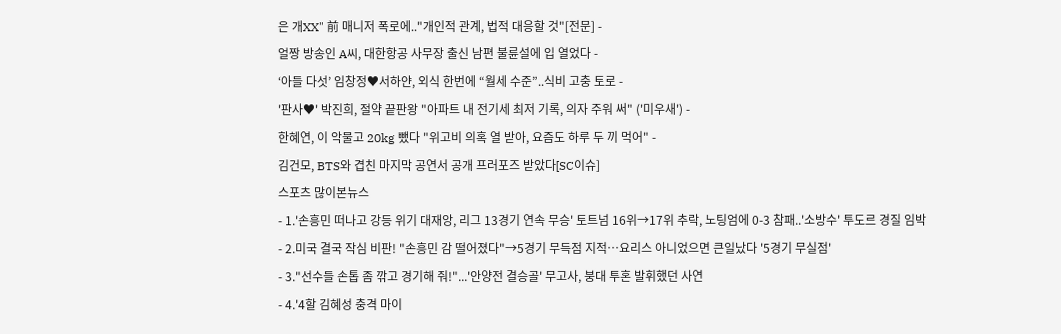은 개XX" 前 매니저 폭로에.."개인적 관계, 법적 대응할 것"[전문] -
얼짱 방송인 A씨, 대한항공 사무장 출신 남편 불륜설에 입 열었다 -
‘아들 다섯’ 임창정♥서하얀, 외식 한번에 “월세 수준”..식비 고충 토로 -
'판사♥' 박진희, 절약 끝판왕 "아파트 내 전기세 최저 기록, 의자 주워 써" ('미우새') -
한혜연, 이 악물고 20kg 뺐다 "위고비 의혹 열 받아, 요즘도 하루 두 끼 먹어" -
김건모, BTS와 겹친 마지막 공연서 공개 프러포즈 받았다[SC이슈]
스포츠 많이본뉴스
- 1.'손흥민 떠나고 강등 위기 대재앙, 리그 13경기 연속 무승' 토트넘 16위→17위 추락, 노팅엄에 0-3 참패..'소방수' 투도르 경질 임박
- 2.미국 결국 작심 비판! "손흥민 감 떨어졌다"→5경기 무득점 지적…요리스 아니었으면 큰일났다 '5경기 무실점'
- 3."선수들 손톱 좀 깎고 경기해 줘!"...'안양전 결승골' 무고사, 붕대 투혼 발휘했던 사연
- 4.'4할 김혜성 충격 마이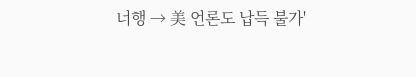너행 → 美 언론도 납득 불가'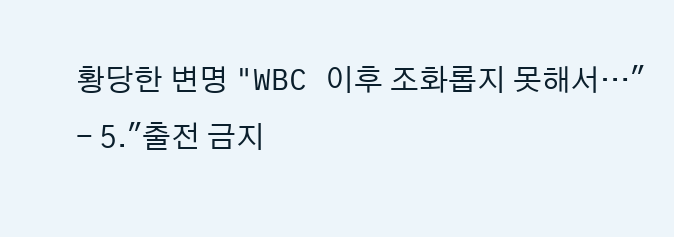황당한 변명 "WBC 이후 조화롭지 못해서…"
- 5."출전 금지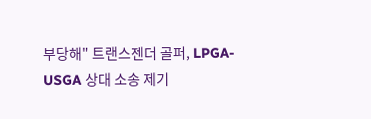부당해" 트랜스젠더 골퍼, LPGA-USGA 상대 소송 제기